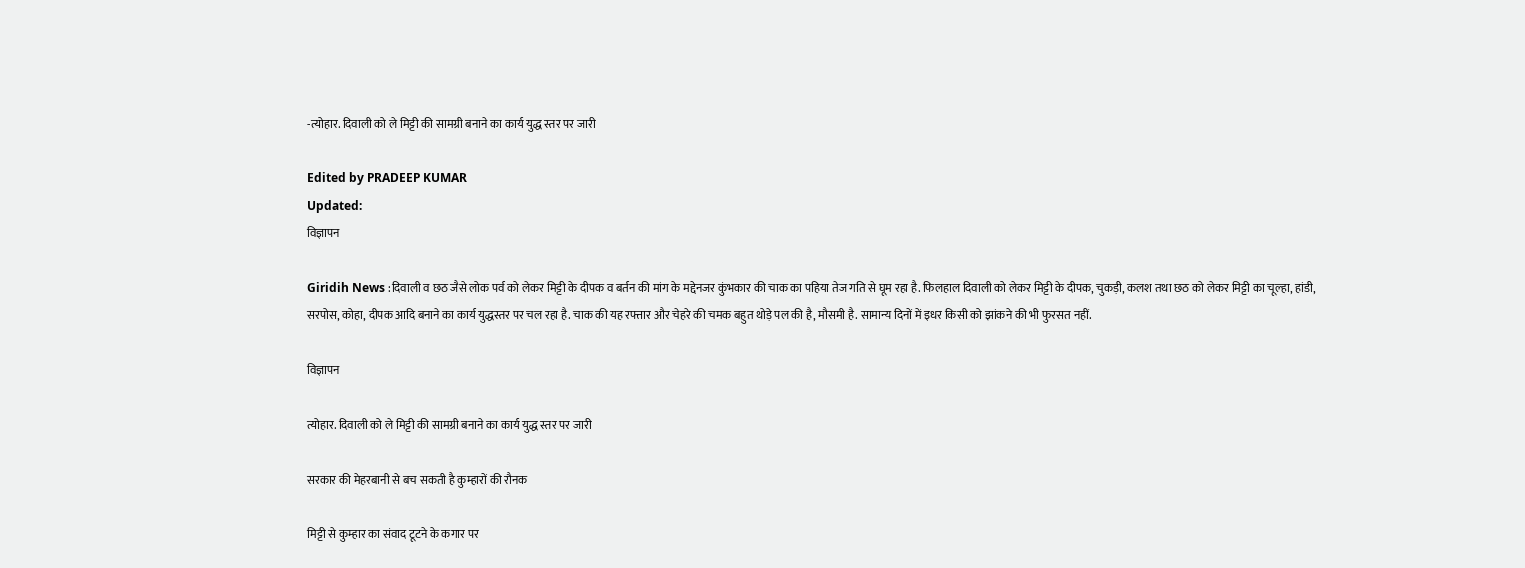-त्योहार. दिवाली को ले मिट्टी की सामग्री बनाने का कार्य युद्ध स्तर पर जारी

Edited by PRADEEP KUMAR
Updated:
विज्ञापन

Giridih News :दिवाली व छठ जैसे लोक पर्व को लेकर मिट्टी के दीपक व बर्तन की मांग के मद्देनजर कुंभकार की चाक का पहिया तेज गति से घूम रहा है. फिलहाल दिवाली को लेकर मिट्टी के दीपक, चुकड़ी, कलश तथा छठ को लेकर मिट्टी का चूल्हा, हांडी, सरपोस, कोहा, दीपक आदि बनाने का कार्य युद्धस्तर पर चल रहा है. चाक की यह रफ्तार और चेहरे की चमक बहुत थोड़े पल की है, मौसमी है. सामान्य दिनों में इधर किसी को झांकने की भी फुरसत नहीं.

विज्ञापन

त्योहार. दिवाली को ले मिट्टी की सामग्री बनाने का कार्य युद्ध स्तर पर जारी

सरकार की मेहरबानी से बच सकती है कुम्हारों की रौनक

मिट्टी से कुम्हार का संवाद टूटने के कगार पर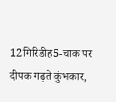12गिरिडीह5-चाक पर दीपक गढ़ते कुंभकार,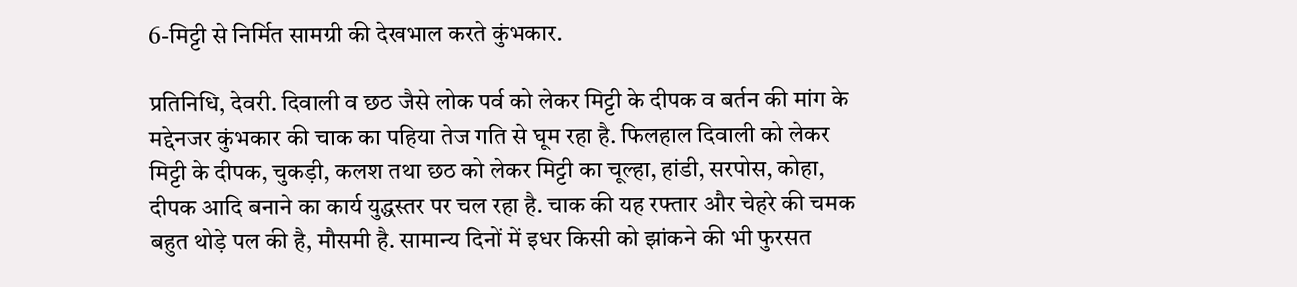6-मिट्टी से निर्मित सामग्री की देखभाल करते कुंभकार.

प्रतिनिधि, देवरी. दिवाली व छठ जैसे लोक पर्व को लेकर मिट्टी के दीपक व बर्तन की मांग के मद्देनजर कुंभकार की चाक का पहिया तेज गति से घूम रहा है. फिलहाल दिवाली को लेकर मिट्टी के दीपक, चुकड़ी, कलश तथा छठ को लेकर मिट्टी का चूल्हा, हांडी, सरपोस, कोहा, दीपक आदि बनाने का कार्य युद्धस्तर पर चल रहा है. चाक की यह रफ्तार और चेहरे की चमक बहुत थोड़े पल की है, मौसमी है. सामान्य दिनों में इधर किसी को झांकने की भी फुरसत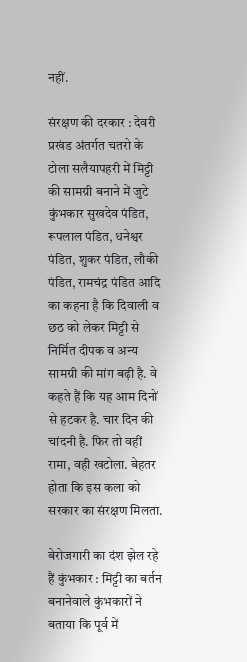नहीं.

संरक्षण की दरकार : देवरी प्रखंड अंतर्गत चतरो के टोला सलैयापहरी में मिट्टी की सामग्री बनाने में जुटे कुंभकार सुखदेव पंडित, रूपलाल पंडित, धनेश्वर पंडित, शुकर पंडित, लौकी पंडित, रामचंद्र पंडित आदि का कहना है कि दिवाली व छठ को लेकर मिट्टी से निर्मित दीपक व अन्य सामग्री की मांग बढ़ी है. वे कहते हैं कि यह आम दिनों से हटकर है. चार दिन की चांदनी है. फिर तो वहीं रामा, वही खटोला. बेहतर होता कि इस कला को सरकार का संरक्षण मिलता.

बेरोजगारी का दंश झेल रहे हैं कुंभकार : मिट्टी का बर्तन बनानेवाले कुंभकारों ने बताया कि पूर्व में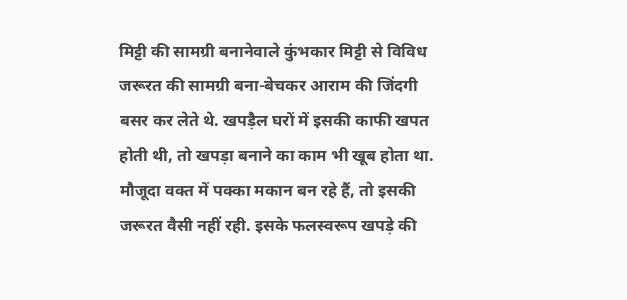मिट्टी की सामग्री बनानेवाले कुंभकार मिट्टी से विविध जरूरत की सामग्री बना-बेचकर आराम की जिंदगी बसर कर लेते थे. खपड़ैल घरों में इसकी काफी खपत होती थी, तो खपड़ा बनाने का काम भी खूब होता था. मौजूदा वक्त में पक्का मकान बन रहे हैं, तो इसकी जरूरत वैसी नहीं रही. इसके फलस्वरूप खपड़े की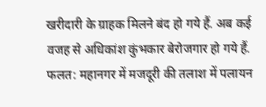खरीदारी के ग्राहक मिलने बंद हो गये हैं. अब कई वजह से अधिकांश कुंभकार बेरोजगार हो गये हैं. फलत: महानगर में मजदूरी की तलाश में पलायन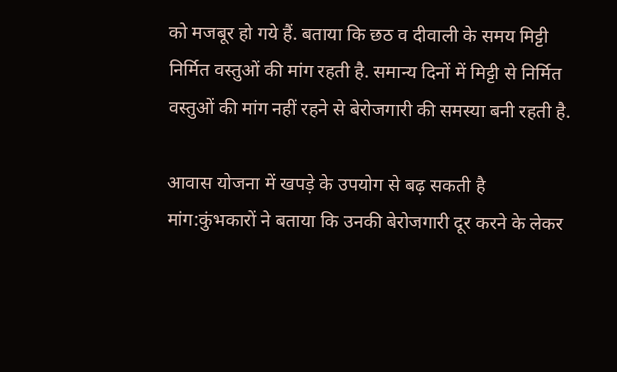को मजबूर हो गये हैं. बताया कि छठ व दीवाली के समय मिट्टी निर्मित वस्तुओं की मांग रहती है. समान्य दिनों में मिट्टी से निर्मित वस्तुओं की मांग नहीं रहने से बेरोजगारी की समस्या बनी रहती है.

आवास योजना में खपड़े के उपयोग से बढ़ सकती है मांग:कुंभकारों ने बताया कि उनकी बेरोजगारी दूर करने के लेकर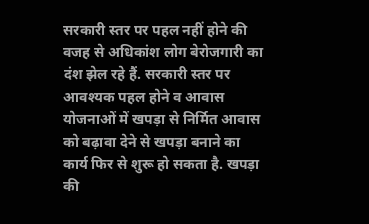सरकारी स्तर पर पहल नहीं होने की वजह से अधिकांश लोग बेरोजगारी का दंश झेल रहे हैं. सरकारी स्तर पर आवश्यक पहल होने व आवास योजनाओं में खपड़ा से निर्मित आवास को बढ़ावा देने से खपड़ा बनाने का कार्य फिर से शुरू हो सकता है. खपड़ा की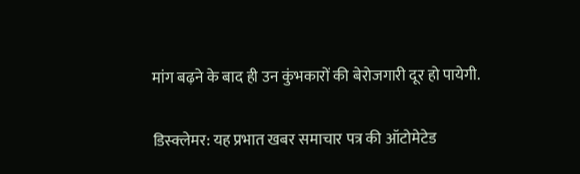मांग बढ़ने के बाद ही उन कुंभकारों की बेरोजगारी दूर हो पायेगी.

डिस्क्लेमर: यह प्रभात खबर समाचार पत्र की ऑटोमेटेड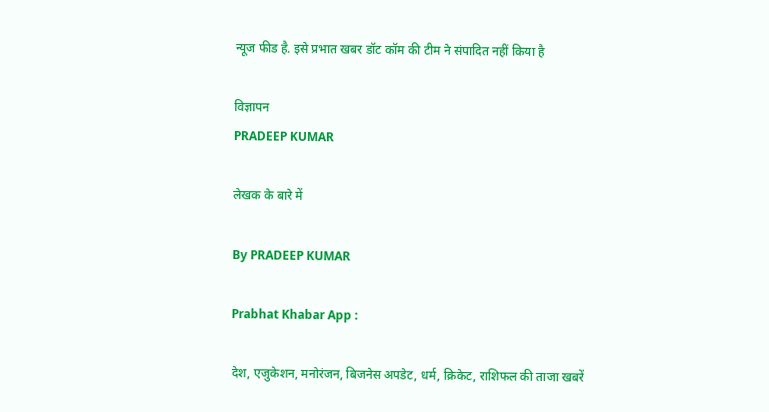न्यूज फीड है. इसे प्रभात खबर डॉट कॉम की टीम ने संपादित नहीं किया है

विज्ञापन
PRADEEP KUMAR

लेखक के बारे में

By PRADEEP KUMAR

Prabhat Khabar App :

देश, एजुकेशन, मनोरंजन, बिजनेस अपडेट, धर्म, क्रिकेट, राशिफल की ताजा खबरें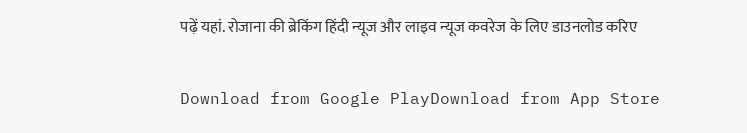पढ़ें यहां. रोजाना की ब्रेकिंग हिंदी न्यूज और लाइव न्यूज कवरेज के लिए डाउनलोड करिए

Download from Google PlayDownload from App Store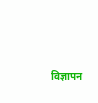विज्ञापन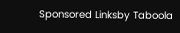Sponsored Linksby Taboola